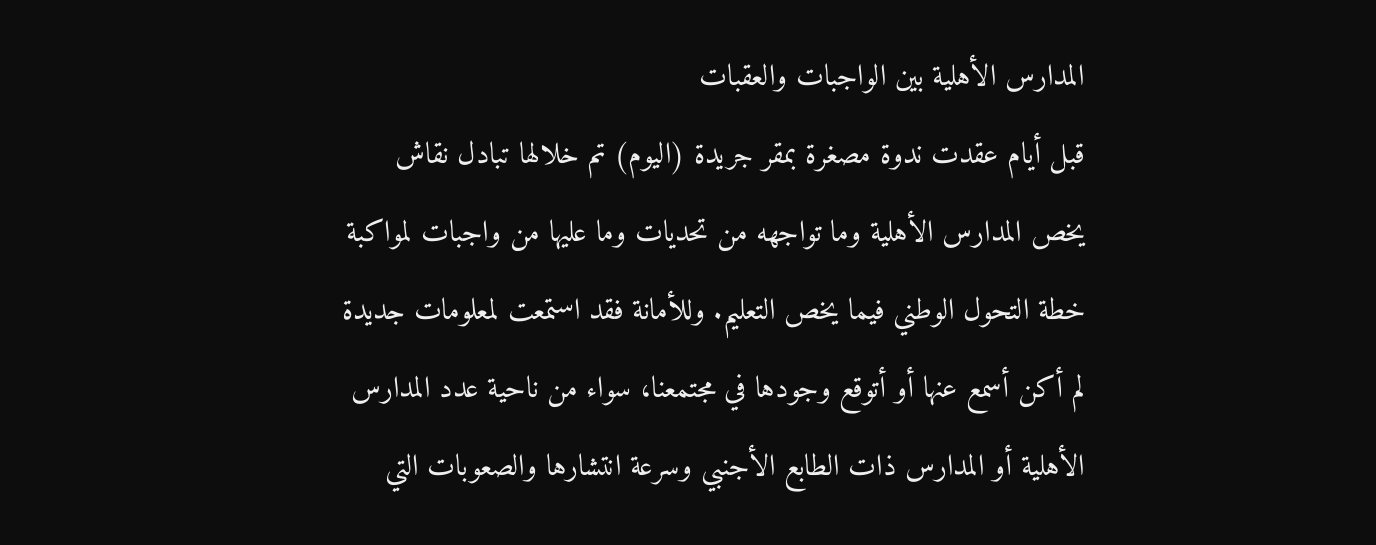المدارس الأهلية بين الواجبات والعقبات
قبل أيام عقدت ندوة مصغرة بمقر جريدة (اليوم) تم خلالها تبادل نقاش يخص المدارس الأهلية وما تواجهه من تحديات وما عليها من واجبات لمواكبة خطة التحول الوطني فيما يخص التعليم. وللأمانة فقد استمعت لمعلومات جديدة لم أكن أسمع عنها أو أتوقع وجودها في مجتمعنا، سواء من ناحية عدد المدارس الأهلية أو المدارس ذات الطابع الأجنبي وسرعة انتشارها والصعوبات التي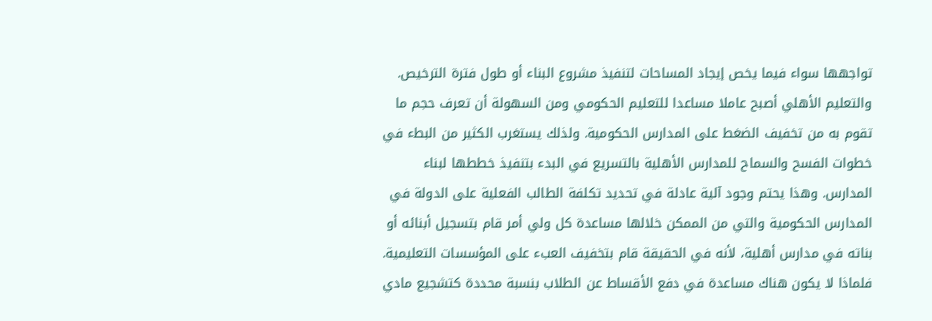تواجهها سواء فيما يخص إيجاد المساحات لتنفيذ مشروع البناء أو طول فترة الترخيص. والتعليم الأهلي أصبح عاملا مساعدا للتعليم الحكومي ومن السهولة أن تعرف حجم ما تقوم به من تخفيف الضغط على المدارس الحكومية. ولذلك يستغرب الكثير من البطء في خطوات الفسح والسماح للمدارس الأهلية بالتسريع في البدء بتنفيذ خططها لبناء المدارس. وهذا يحتم وجود آلية عادلة في تحديد تكلفة الطالب الفعلية على الدولة في المدارس الحكومية والتي من الممكن خلالها مساعدة كل ولي أمر قام بتسجيل أبنائه أو بناته في مدارس أهلية، لأنه في الحقيقة قام بتخفيف العبء على المؤسسات التعليمية. فلماذا لا يكون هناك مساعدة في دفع الأقساط عن الطلاب بنسبة محددة كتشجيع مادي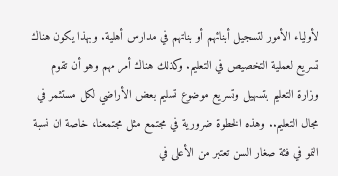لأولياء الأمور لتسجيل أبنائهم أو بناتهم في مدارس أهلية. وبهذا يكون هناك تسريع لعملية التخصيص في التعليم. وكذلك هناك أمر مهم وهو أن تقوم وزارة التعليم بتسهيل وتسريع موضوع تسليم بعض الأراضي لكل مستثمر في مجال التعليم.. وهذه الخطوة ضرورية في مجتمع مثل مجتمعنا، خاصة ان نسبة النمو في فئة صغار السن تعتبر من الأعلى في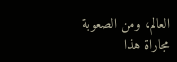العالم، ومن الصعوبة مجاراة هذا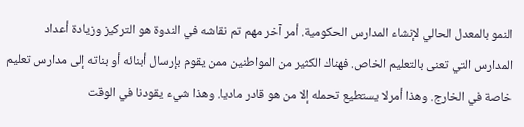النمو بالمعدل الحالي لإنشاء المدارس الحكومية. أمر آخر مهم تم نقاشه في الندوة هو التركيز وزيادة أعداد المدارس التي تعنى بالتعليم الخاص. فهناك الكثير من المواطنين ممن يقوم بإرسال أبنائه أو بناته إلى مدارس تعليم خاصة في الخارج. وهذا أمرلا يستطيع تحمله إلا من هو قادر ماديا. وهذا شيء يقودنا في الوقت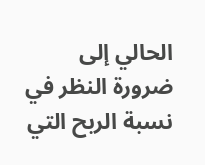الحالي إلى ضرورة النظر في نسبة الربح التي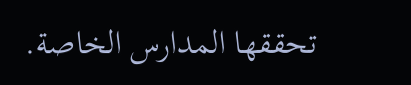تحققها المدارس الخاصة.